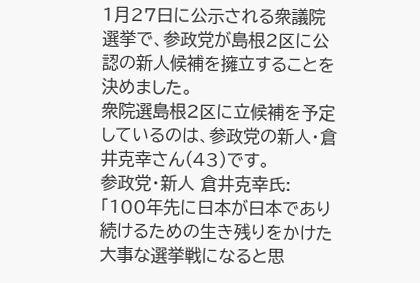1月27日に公示される衆議院選挙で、参政党が島根2区に公認の新人候補を擁立することを決めました。
衆院選島根2区に立候補を予定しているのは、参政党の新人・倉井克幸さん(43)です。
参政党・新人 倉井克幸氏:
「100年先に日本が日本であり続けるための生き残りをかけた大事な選挙戦になると思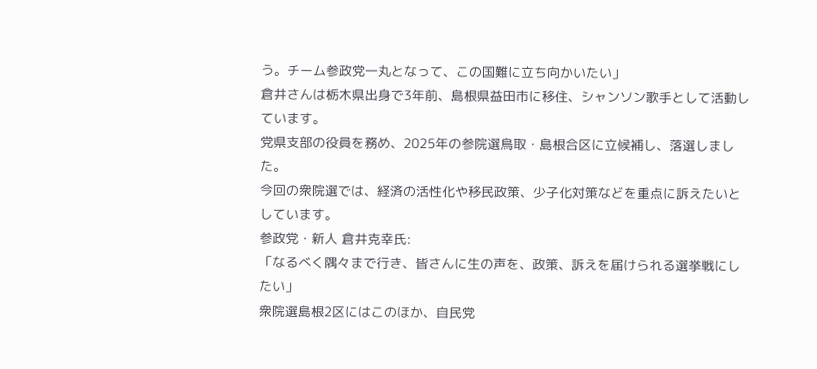う。チーム参政党一丸となって、この国難に立ち向かいたい」
倉井さんは栃木県出身で3年前、島根県益田市に移住、シャンソン歌手として活動しています。
党県支部の役員を務め、2025年の参院選鳥取・島根合区に立候補し、落選しました。
今回の衆院選では、経済の活性化や移民政策、少子化対策などを重点に訴えたいとしています。
参政党・新人 倉井克幸氏:
「なるべく隅々まで行き、皆さんに生の声を、政策、訴えを届けられる選挙戦にしたい」
衆院選島根2区にはこのほか、自民党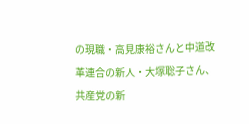の現職・高見康裕さんと中道改革連合の新人・大塚聡子さん、共産党の新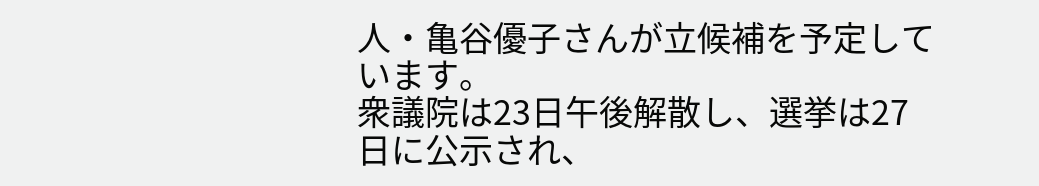人・亀谷優子さんが立候補を予定しています。
衆議院は23日午後解散し、選挙は27日に公示され、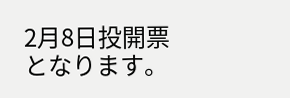2月8日投開票となります。